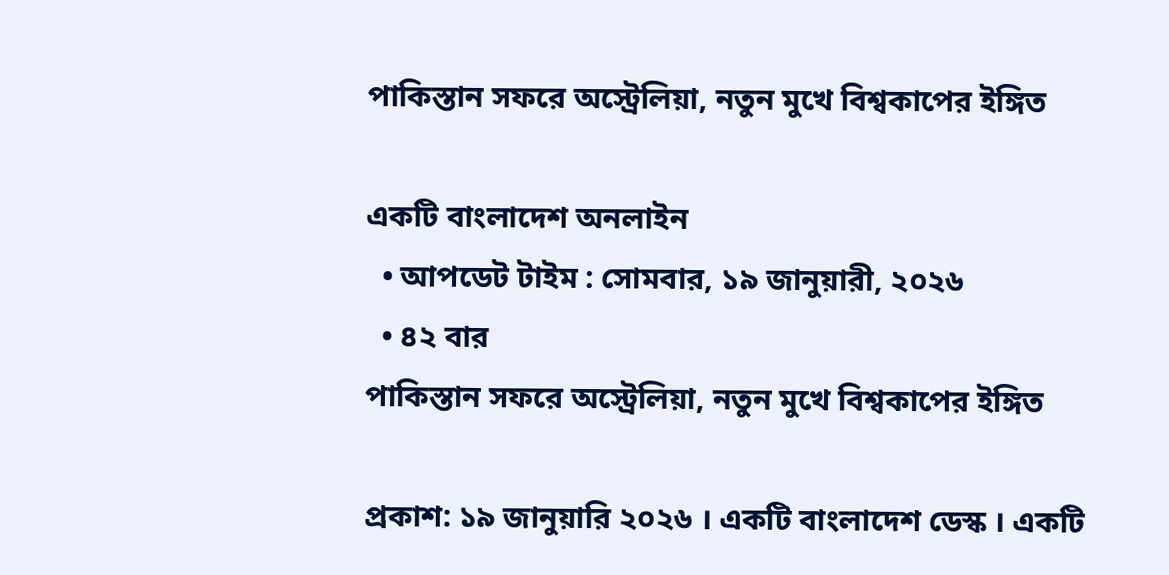পাকিস্তান সফরে অস্ট্রেলিয়া, নতুন মুখে বিশ্বকাপের ইঙ্গিত

একটি বাংলাদেশ অনলাইন
  • আপডেট টাইম : সোমবার, ১৯ জানুয়ারী, ২০২৬
  • ৪২ বার
পাকিস্তান সফরে অস্ট্রেলিয়া, নতুন মুখে বিশ্বকাপের ইঙ্গিত

প্রকাশ: ১৯ জানুয়ারি ২০২৬ । একটি বাংলাদেশ ডেস্ক । একটি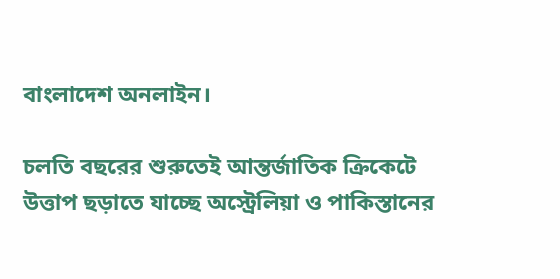বাংলাদেশ অনলাইন।

চলতি বছরের শুরুতেই আন্তর্জাতিক ক্রিকেটে উত্তাপ ছড়াতে যাচ্ছে অস্ট্রেলিয়া ও পাকিস্তানের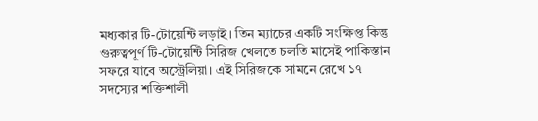মধ্যকার টি-টোয়েন্টি লড়াই। তিন ম্যাচের একটি সংক্ষিপ্ত কিন্তু গুরুত্বপূর্ণ টি-টোয়েন্টি সিরিজ খেলতে চলতি মাসেই পাকিস্তান সফরে যাবে অস্ট্রেলিয়া। এই সিরিজকে সামনে রেখে ১৭ সদস্যের শক্তিশালী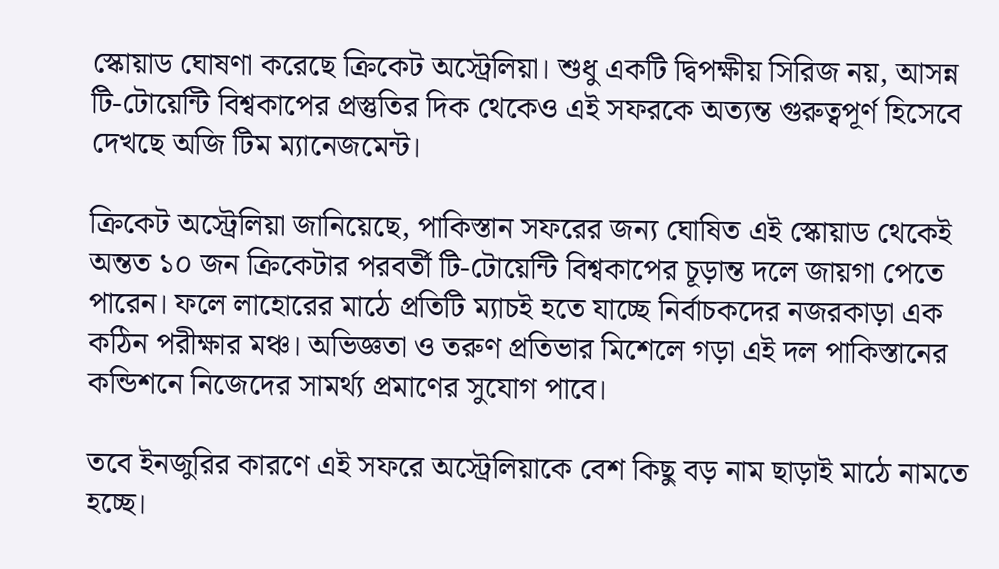স্কোয়াড ঘোষণা করেছে ক্রিকেট অস্ট্রেলিয়া। শুধু একটি দ্বিপক্ষীয় সিরিজ নয়, আসন্ন টি-টোয়েন্টি বিশ্বকাপের প্রস্তুতির দিক থেকেও এই সফরকে অত্যন্ত গুরুত্বপূর্ণ হিসেবে দেখছে অজি টিম ম্যানেজমেন্ট।

ক্রিকেট অস্ট্রেলিয়া জানিয়েছে, পাকিস্তান সফরের জন্য ঘোষিত এই স্কোয়াড থেকেই অন্তত ১০ জন ক্রিকেটার পরবর্তী টি-টোয়েন্টি বিশ্বকাপের চূড়ান্ত দলে জায়গা পেতে পারেন। ফলে লাহোরের মাঠে প্রতিটি ম্যাচই হতে যাচ্ছে নির্বাচকদের নজরকাড়া এক কঠিন পরীক্ষার মঞ্চ। অভিজ্ঞতা ও তরুণ প্রতিভার মিশেলে গড়া এই দল পাকিস্তানের কন্ডিশনে নিজেদের সামর্থ্য প্রমাণের সুযোগ পাবে।

তবে ইনজুরির কারণে এই সফরে অস্ট্রেলিয়াকে বেশ কিছু বড় নাম ছাড়াই মাঠে নামতে হচ্ছে।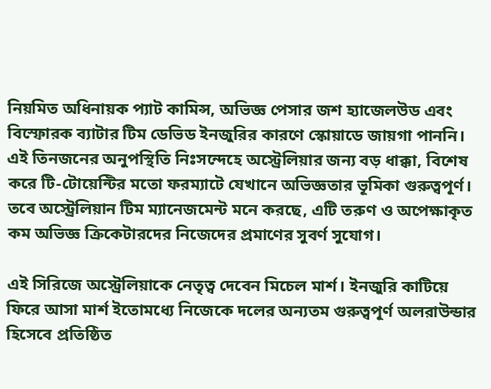নিয়মিত অধিনায়ক প্যাট কামিন্স, অভিজ্ঞ পেসার জশ হ্যাজেলউড এবং বিস্ফোরক ব্যাটার টিম ডেভিড ইনজুরির কারণে স্কোয়াডে জায়গা পাননি। এই তিনজনের অনুপস্থিতি নিঃসন্দেহে অস্ট্রেলিয়ার জন্য বড় ধাক্কা, বিশেষ করে টি-টোয়েন্টির মতো ফরম্যাটে যেখানে অভিজ্ঞতার ভূমিকা গুরুত্বপূর্ণ। তবে অস্ট্রেলিয়ান টিম ম্যানেজমেন্ট মনে করছে, এটি তরুণ ও অপেক্ষাকৃত কম অভিজ্ঞ ক্রিকেটারদের নিজেদের প্রমাণের সুবর্ণ সুযোগ।

এই সিরিজে অস্ট্রেলিয়াকে নেতৃত্ব দেবেন মিচেল মার্শ। ইনজুরি কাটিয়ে ফিরে আসা মার্শ ইতোমধ্যে নিজেকে দলের অন্যতম গুরুত্বপূর্ণ অলরাউন্ডার হিসেবে প্রতিষ্ঠিত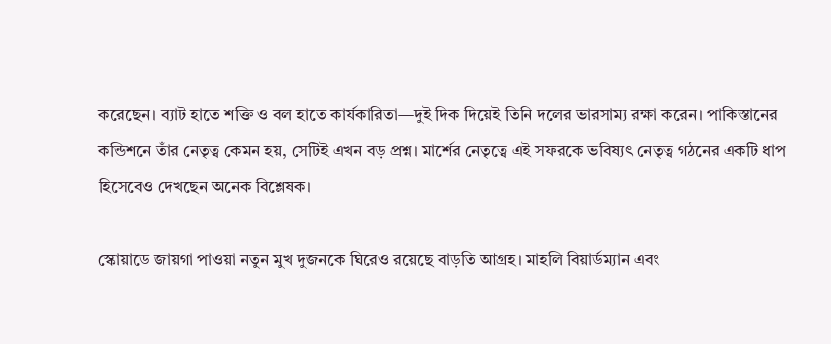করেছেন। ব্যাট হাতে শক্তি ও বল হাতে কার্যকারিতা—দুই দিক দিয়েই তিনি দলের ভারসাম্য রক্ষা করেন। পাকিস্তানের কন্ডিশনে তাঁর নেতৃত্ব কেমন হয়, সেটিই এখন বড় প্রশ্ন। মার্শের নেতৃত্বে এই সফরকে ভবিষ্যৎ নেতৃত্ব গঠনের একটি ধাপ হিসেবেও দেখছেন অনেক বিশ্লেষক।

স্কোয়াডে জায়গা পাওয়া নতুন মুখ দুজনকে ঘিরেও রয়েছে বাড়তি আগ্রহ। মাহলি বিয়ার্ডম্যান এবং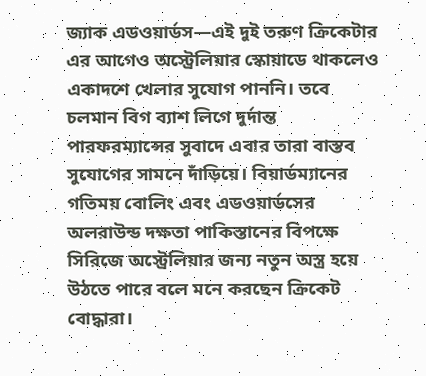জ্যাক এডওয়ার্ডস—এই দুই তরুণ ক্রিকেটার এর আগেও অস্ট্রেলিয়ার স্কোয়াডে থাকলেও একাদশে খেলার সুযোগ পাননি। তবে চলমান বিগ ব্যাশ লিগে দুর্দান্ত পারফরম্যান্সের সুবাদে এবার তারা বাস্তব সুযোগের সামনে দাঁড়িয়ে। বিয়ার্ডম্যানের গতিময় বোলিং এবং এডওয়ার্ডসের অলরাউন্ড দক্ষতা পাকিস্তানের বিপক্ষে সিরিজে অস্ট্রেলিয়ার জন্য নতুন অস্ত্র হয়ে উঠতে পারে বলে মনে করছেন ক্রিকেট বোদ্ধারা।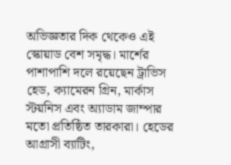অভিজ্ঞতার দিক থেকেও এই স্কোয়াড বেশ সমৃদ্ধ। মার্শের পাশাপাশি দলে রয়েছেন ট্রাভিস হেড, ক্যামেরন গ্রিন, মার্কাস স্টয়নিস এবং অ্যাডাম জাম্পার মতো প্রতিষ্ঠিত তারকারা। হেডের আগ্রাসী ব্যাটিং,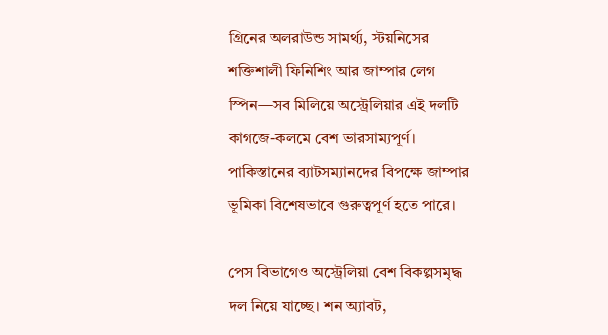গ্রিনের অলরাউন্ড সামর্থ্য, স্টয়নিসের শক্তিশালী ফিনিশিং আর জাম্পার লেগ স্পিন—সব মিলিয়ে অস্ট্রেলিয়ার এই দলটি কাগজে-কলমে বেশ ভারসাম্যপূর্ণ। পাকিস্তানের ব্যাটসম্যানদের বিপক্ষে জাম্পার ভূমিকা বিশেষভাবে গুরুত্বপূর্ণ হতে পারে।

পেস বিভাগেও অস্ট্রেলিয়া বেশ বিকল্পসমৃদ্ধ দল নিয়ে যাচ্ছে। শন অ্যাবট,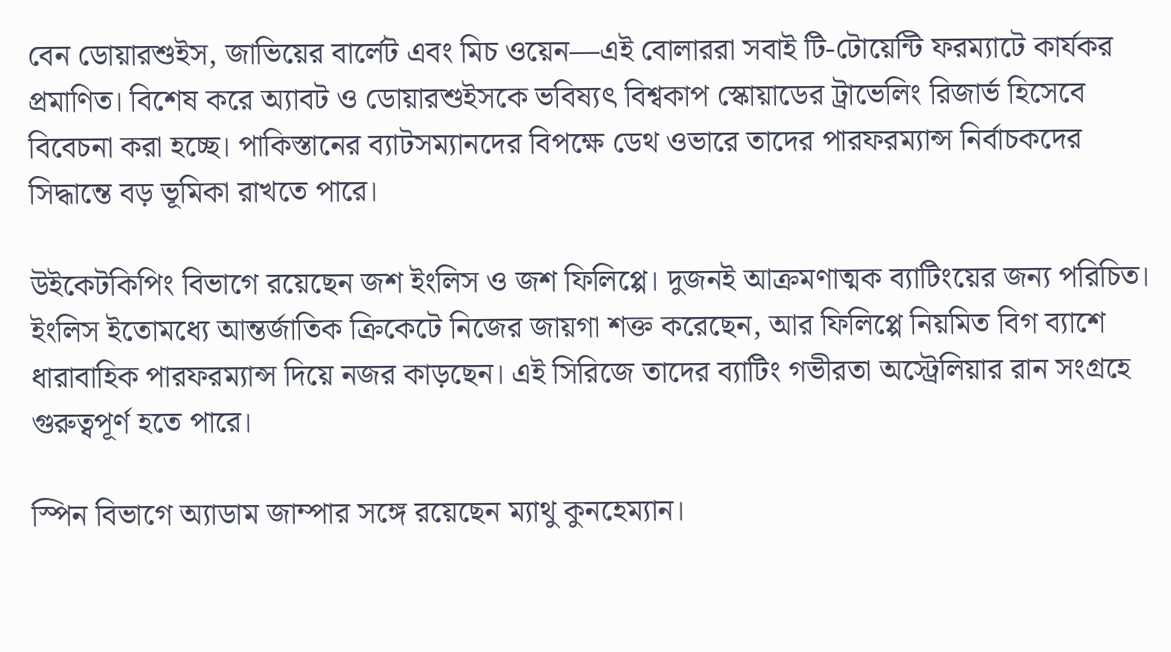বেন ডোয়ারশুইস, জাভিয়ের বার্লেট এবং মিচ ওয়েন—এই বোলাররা সবাই টি-টোয়েন্টি ফরম্যাটে কার্যকর প্রমাণিত। বিশেষ করে অ্যাবট ও ডোয়ারশুইসকে ভবিষ্যৎ বিশ্বকাপ স্কোয়াডের ট্রাভেলিং রিজার্ভ হিসেবে বিবেচনা করা হচ্ছে। পাকিস্তানের ব্যাটসম্যানদের বিপক্ষে ডেথ ওভারে তাদের পারফরম্যান্স নির্বাচকদের সিদ্ধান্তে বড় ভূমিকা রাখতে পারে।

উইকেটকিপিং বিভাগে রয়েছেন জশ ইংলিস ও জশ ফিলিপ্পে। দুজনই আক্রমণাত্মক ব্যাটিংয়ের জন্য পরিচিত। ইংলিস ইতোমধ্যে আন্তর্জাতিক ক্রিকেটে নিজের জায়গা শক্ত করেছেন, আর ফিলিপ্পে নিয়মিত বিগ ব্যাশে ধারাবাহিক পারফরম্যান্স দিয়ে নজর কাড়ছেন। এই সিরিজে তাদের ব্যাটিং গভীরতা অস্ট্রেলিয়ার রান সংগ্রহে গুরুত্বপূর্ণ হতে পারে।

স্পিন বিভাগে অ্যাডাম জাম্পার সঙ্গে রয়েছেন ম্যাথু কুনহেম্যান।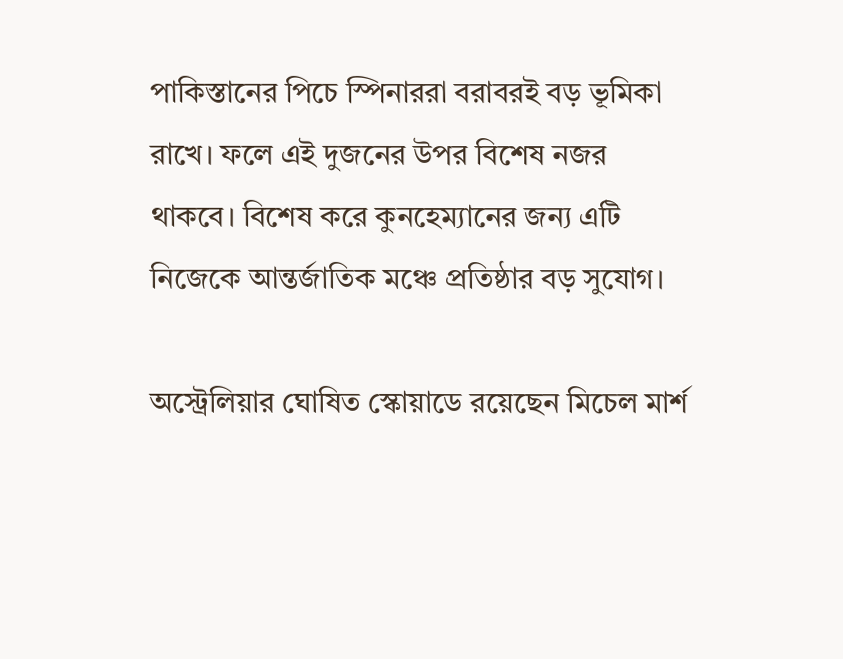পাকিস্তানের পিচে স্পিনাররা বরাবরই বড় ভূমিকা রাখে। ফলে এই দুজনের উপর বিশেষ নজর থাকবে। বিশেষ করে কুনহেম্যানের জন্য এটি নিজেকে আন্তর্জাতিক মঞ্চে প্রতিষ্ঠার বড় সুযোগ।

অস্ট্রেলিয়ার ঘোষিত স্কোয়াডে রয়েছেন মিচেল মার্শ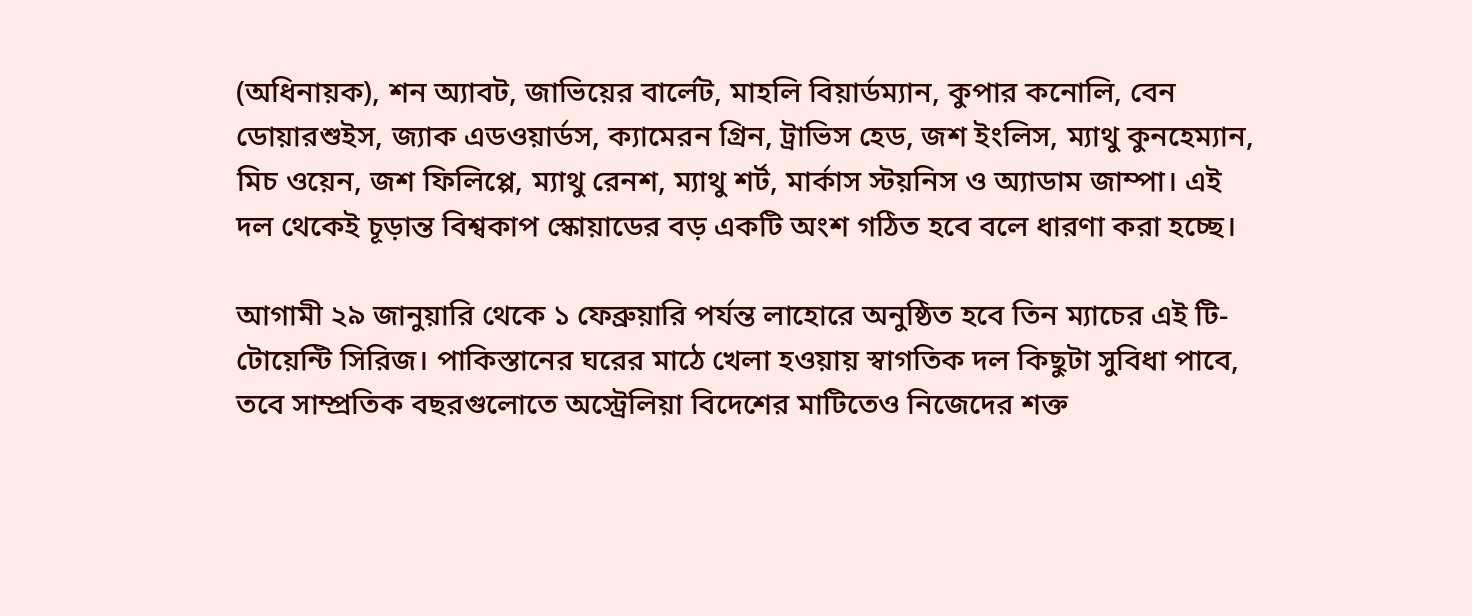(অধিনায়ক), শন অ্যাবট, জাভিয়ের বার্লেট, মাহলি বিয়ার্ডম্যান, কুপার কনোলি, বেন ডোয়ারশুইস, জ্যাক এডওয়ার্ডস, ক্যামেরন গ্রিন, ট্রাভিস হেড, জশ ইংলিস, ম্যাথু কুনহেম্যান, মিচ ওয়েন, জশ ফিলিপ্পে, ম্যাথু রেনশ, ম্যাথু শর্ট, মার্কাস স্টয়নিস ও অ্যাডাম জাম্পা। এই দল থেকেই চূড়ান্ত বিশ্বকাপ স্কোয়াডের বড় একটি অংশ গঠিত হবে বলে ধারণা করা হচ্ছে।

আগামী ২৯ জানুয়ারি থেকে ১ ফেব্রুয়ারি পর্যন্ত লাহোরে অনুষ্ঠিত হবে তিন ম্যাচের এই টি-টোয়েন্টি সিরিজ। পাকিস্তানের ঘরের মাঠে খেলা হওয়ায় স্বাগতিক দল কিছুটা সুবিধা পাবে, তবে সাম্প্রতিক বছরগুলোতে অস্ট্রেলিয়া বিদেশের মাটিতেও নিজেদের শক্ত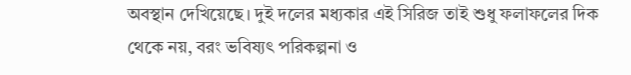অবস্থান দেখিয়েছে। দুই দলের মধ্যকার এই সিরিজ তাই শুধু ফলাফলের দিক থেকে নয়, বরং ভবিষ্যৎ পরিকল্পনা ও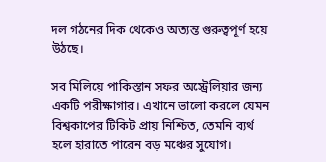দল গঠনের দিক থেকেও অত্যন্ত গুরুত্বপূর্ণ হয়ে উঠছে।

সব মিলিয়ে পাকিস্তান সফর অস্ট্রেলিয়ার জন্য একটি পরীক্ষাগার। এখানে ভালো করলে যেমন বিশ্বকাপের টিকিট প্রায় নিশ্চিত, তেমনি ব্যর্থ হলে হারাতে পারেন বড় মঞ্চের সুযোগ।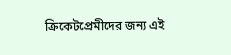ক্রিকেটপ্রেমীদের জন্য এই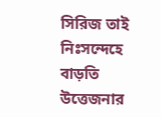সিরিজ তাই নিঃসন্দেহে বাড়তি উত্তেজনার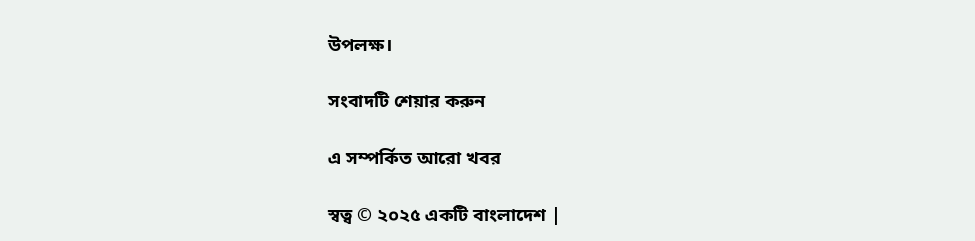উপলক্ষ।

সংবাদটি শেয়ার করুন

এ সম্পর্কিত আরো খবর

স্বত্ব © ২০২৫ একটি বাংলাদেশ |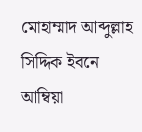মোহাম্মাদ আব্দুল্লাহ সিদ্দিক ইবনে আম্বিয়া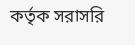কর্তৃক সরাসরি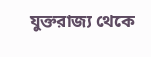যুক্তরাজ্য থেকে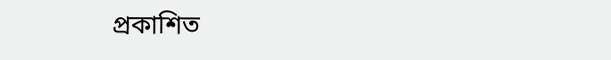প্রকাশিত